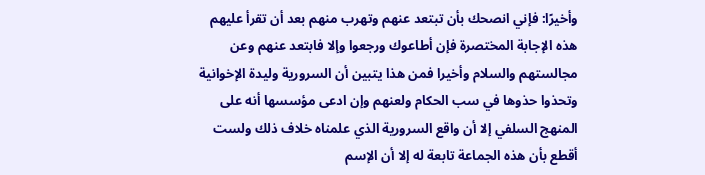وأخيرًا: فإني انصحك بأن تبتعد عنهم وتهرب منهم بعد أن تقرأ عليهم هذه الإجابة المختصرة فإن أطاعوك ورجعوا وإلا فابتعد عنهم وعن مجالستهم والسلام وأخيرا فمن هذا يتبين أن السرورية وليدة الإخوانية وتحذوا حذوها في سب الحكام ولعنهم وإن ادعى مؤسسها أنه على المنهج السلفي إلا أن واقع السرورية الذي علمناه خلاف ذلك ولست أقطع بأن هذه الجماعة تابعة له إلا أن الإسم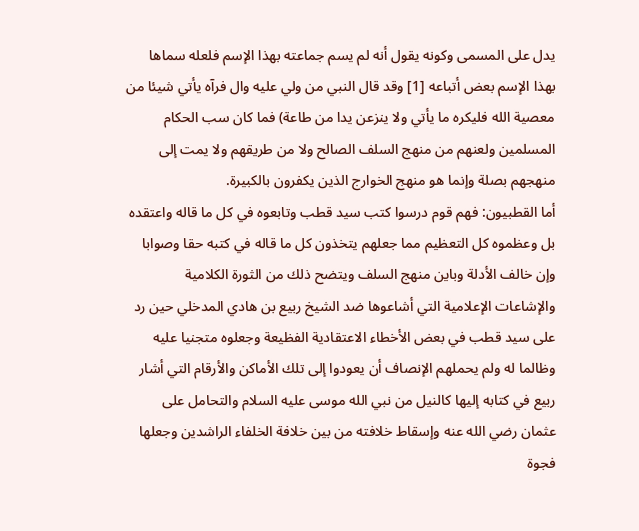يدل على المسمى وكونه يقول أنه لم يسم جماعته بهذا الإسم فلعله سماها بهذا الإسم بعض أتباعه [1] وقد قال النبي من ولي عليه وال فرآه يأتي شيئا من معصية الله فليكره ما يأتي ولا ينزعن يدا من طاعة) فما كان سب الحكام المسلمين ولعنهم من منهج السلف الصالح ولا من طريقهم ولا يمت إلى منهجهم بصلة وإنما هو منهج الخوارج الذين يكفرون بالكبيرة.
أما القطبيون: فهم قوم درسوا كتب سيد قطب وتابعوه في كل ما قاله واعتقده بل وعظموه كل التعظيم مما جعلهم يتخذون كل ما قاله في كتبه حقا وصوابا وإن خالف الأدلة وباين منهج السلف ويتضح ذلك من الثورة الكلامية والإشاعات الإعلامية التي أشاعوها ضد الشيخ ربيع بن هادي المدخلي حين رد على سيد قطب في بعض الأخطاء الاعتقادية الفظيعة وجعلوه متجنيا عليه وظالما له ولم يحملهم الإنصاف أن يعودوا إلى تلك الأماكن والأرقام التي أشار ربيع في كتابه إليها كالنيل من نبي الله موسى عليه السلام والتحامل على عثمان رضي الله عنه وإسقاط خلافته من بين خلافة الخلفاء الراشدين وجعلها فجوة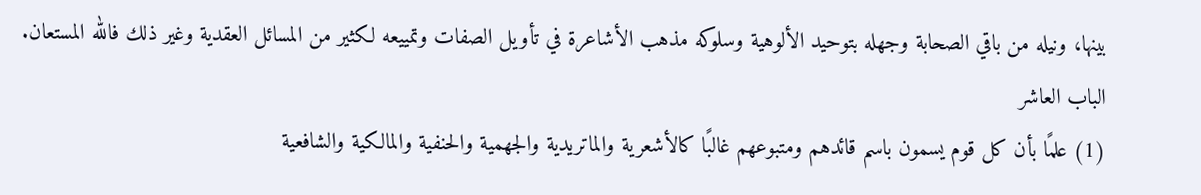بينها، ونيله من باقي الصحابة وجهله بتوحيد الألوهية وسلوكه مذهب الأشاعرة في تأويل الصفات وتمييعه لكثير من المسائل العقدية وغير ذلك فالله المستعان.
الباب العاشر
(1) علمًا بأن كل قوم يسمون باسم قائدهم ومتبوعهم غالبًا كالأشعرية والماتريدية والجهمية والحنفية والمالكية والشافعية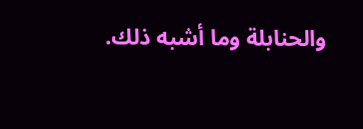والحنابلة وما أشبه ذلك.